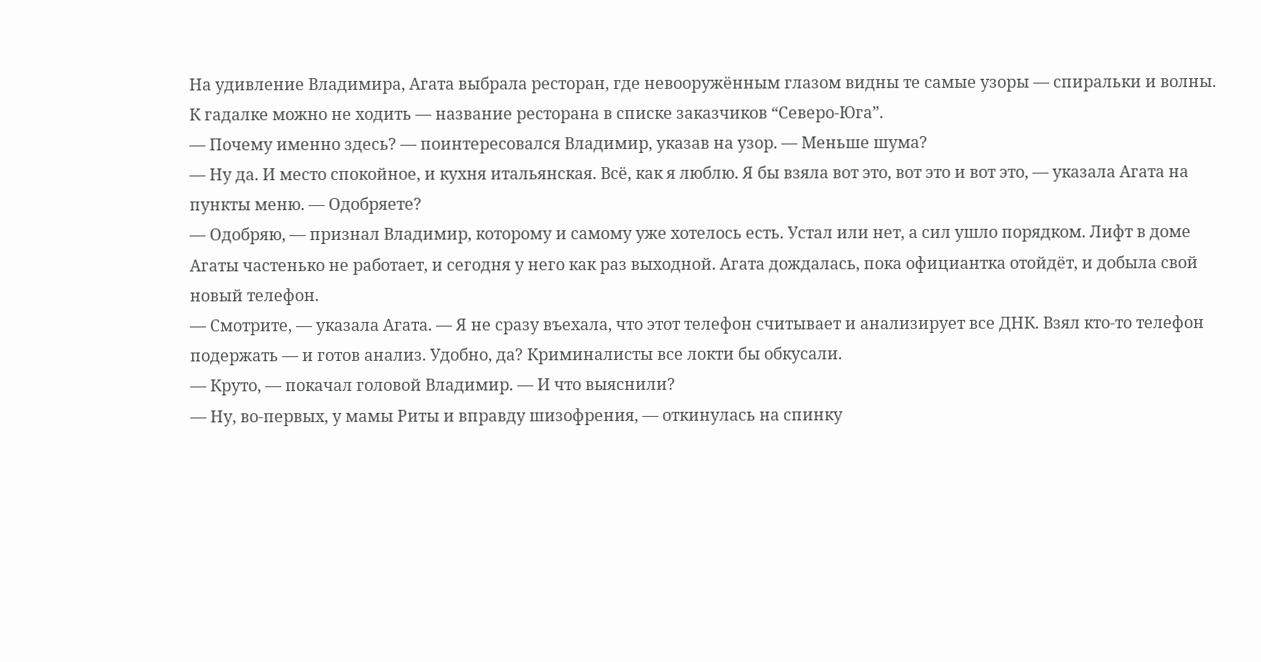На удивление Владимира, Агата выбрала ресторан, где невооружённым глазом видны те самые узоры — спиральки и волны. К гадалке можно не ходить — название ресторана в списке заказчиков “Северо-Юга”.
— Почему именно здесь? — поинтересовался Владимир, указав на узор. — Меньше шума?
— Ну да. И место спокойное, и кухня итальянская. Всё, как я люблю. Я бы взяла вот это, вот это и вот это, — указала Агата на пункты меню. — Одобряете?
— Одобряю, — признал Владимир, которому и самому уже хотелось есть. Устал или нет, а сил ушло порядком. Лифт в доме Агаты частенько не работает, и сегодня у него как раз выходной. Агата дождалась, пока официантка отойдёт, и добыла свой новый телефон.
— Смотрите, — указала Агата. — Я не сразу въехала, что этот телефон считывает и анализирует все ДНК. Взял кто-то телефон подержать — и готов анализ. Удобно, да? Криминалисты все локти бы обкусали.
— Круто, — покачал головой Владимир. — И что выяснили?
— Ну, во-первых, у мамы Риты и вправду шизофрения, — откинулась на спинку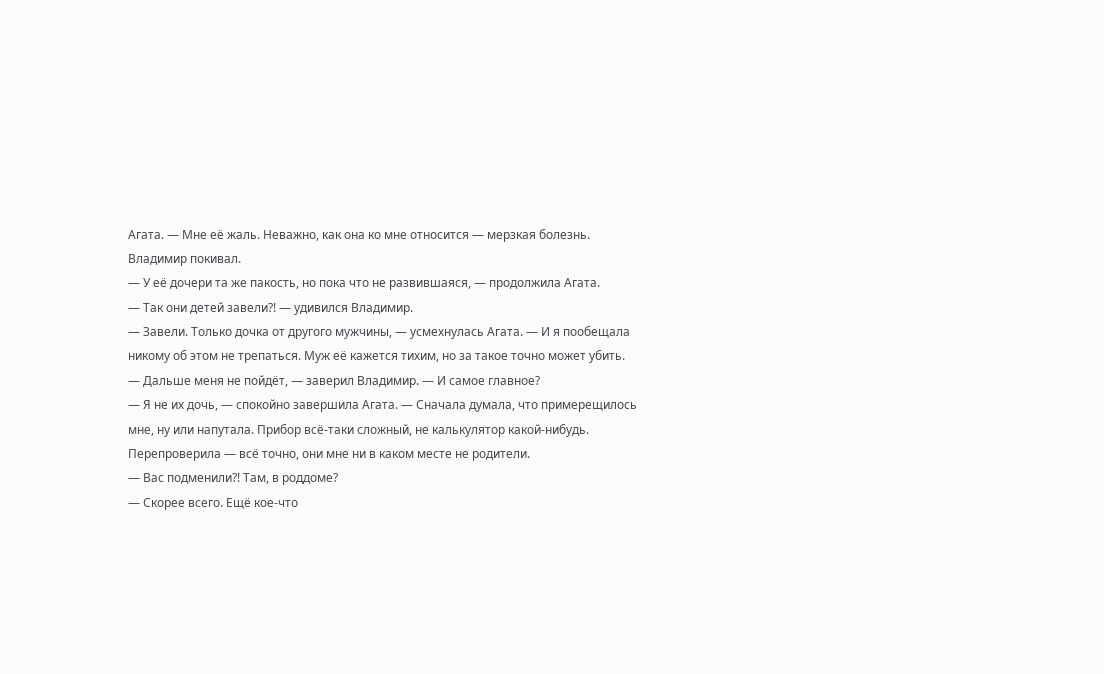Агата. — Мне её жаль. Неважно, как она ко мне относится — мерзкая болезнь.
Владимир покивал.
— У её дочери та же пакость, но пока что не развившаяся, — продолжила Агата.
— Так они детей завели?! — удивился Владимир.
— Завели. Только дочка от другого мужчины, — усмехнулась Агата. — И я пообещала никому об этом не трепаться. Муж её кажется тихим, но за такое точно может убить.
— Дальше меня не пойдёт, — заверил Владимир. — И самое главное?
— Я не их дочь, — спокойно завершила Агата. — Сначала думала, что примерещилось мне, ну или напутала. Прибор всё-таки сложный, не калькулятор какой-нибудь. Перепроверила — всё точно, они мне ни в каком месте не родители.
— Вас подменили?! Там, в роддоме?
— Скорее всего. Ещё кое-что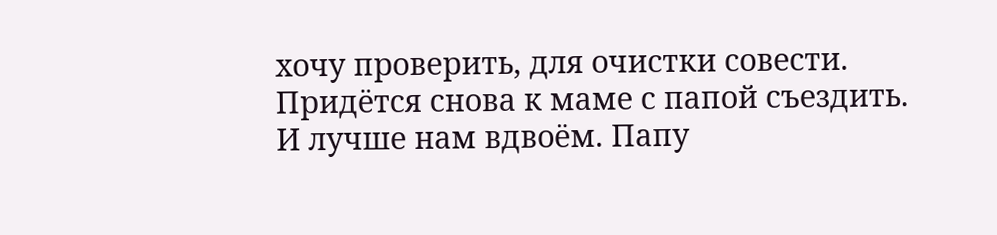хочу проверить, для очистки совести. Придётся снова к маме с папой съездить. И лучше нам вдвоём. Папу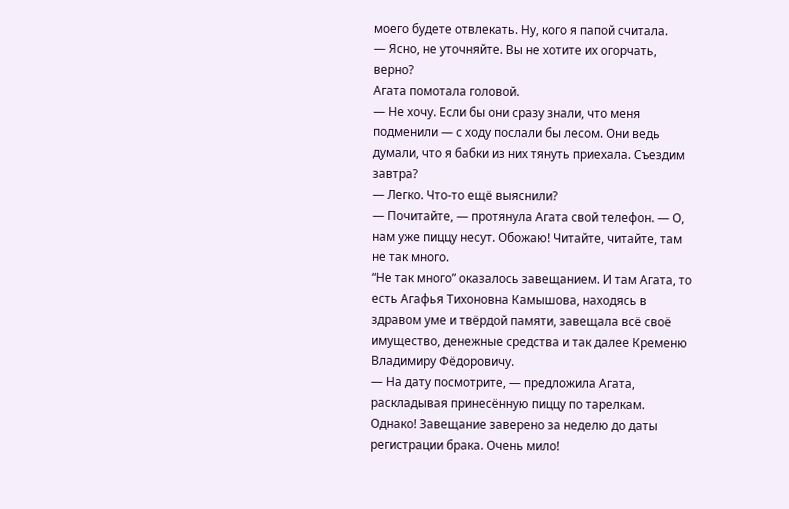моего будете отвлекать. Ну, кого я папой считала.
— Ясно, не уточняйте. Вы не хотите их огорчать, верно?
Агата помотала головой.
— Не хочу. Если бы они сразу знали, что меня подменили — с ходу послали бы лесом. Они ведь думали, что я бабки из них тянуть приехала. Съездим завтра?
— Легко. Что-то ещё выяснили?
— Почитайте, — протянула Агата свой телефон. — О, нам уже пиццу несут. Обожаю! Читайте, читайте, там не так много.
“Не так много” оказалось завещанием. И там Агата, то есть Агафья Тихоновна Камышова, находясь в здравом уме и твёрдой памяти, завещала всё своё имущество, денежные средства и так далее Кременю Владимиру Фёдоровичу.
— На дату посмотрите, — предложила Агата, раскладывая принесённую пиццу по тарелкам.
Однако! Завещание заверено за неделю до даты регистрации брака. Очень мило!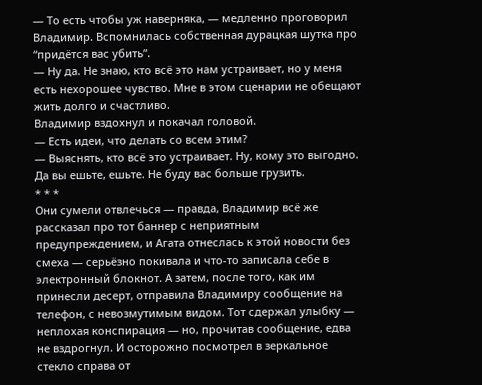— То есть чтобы уж наверняка, — медленно проговорил Владимир. Вспомнилась собственная дурацкая шутка про “придётся вас убить”.
— Ну да. Не знаю, кто всё это нам устраивает, но у меня есть нехорошее чувство. Мне в этом сценарии не обещают жить долго и счастливо.
Владимир вздохнул и покачал головой.
— Есть идеи, что делать со всем этим?
— Выяснять, кто всё это устраивает. Ну, кому это выгодно. Да вы ешьте, ешьте. Не буду вас больше грузить.
* * *
Они сумели отвлечься — правда, Владимир всё же рассказал про тот баннер с неприятным предупреждением, и Агата отнеслась к этой новости без смеха — серьёзно покивала и что-то записала себе в электронный блокнот. А затем, после того, как им принесли десерт, отправила Владимиру сообщение на телефон, с невозмутимым видом. Тот сдержал улыбку — неплохая конспирация — но, прочитав сообщение, едва не вздрогнул. И осторожно посмотрел в зеркальное стекло справа от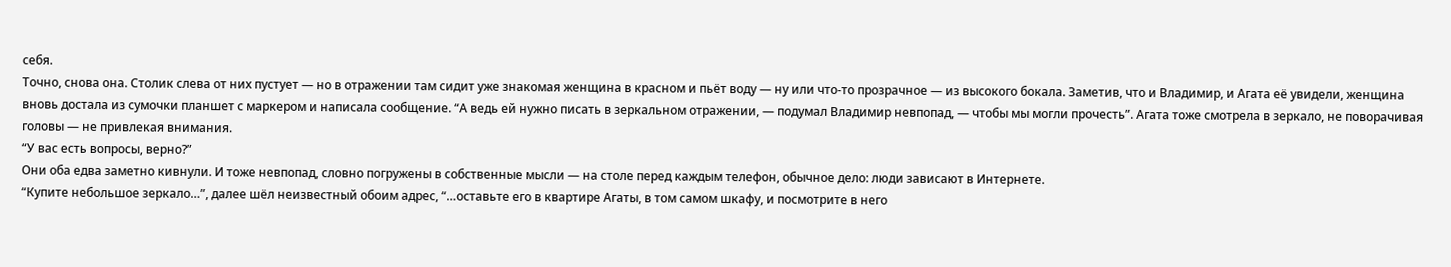себя.
Точно, снова она. Столик слева от них пустует — но в отражении там сидит уже знакомая женщина в красном и пьёт воду — ну или что-то прозрачное — из высокого бокала. Заметив, что и Владимир, и Агата её увидели, женщина вновь достала из сумочки планшет с маркером и написала сообщение. “А ведь ей нужно писать в зеркальном отражении, — подумал Владимир невпопад, — чтобы мы могли прочесть”. Агата тоже смотрела в зеркало, не поворачивая головы — не привлекая внимания.
“У вас есть вопросы, верно?”
Они оба едва заметно кивнули. И тоже невпопад, словно погружены в собственные мысли — на столе перед каждым телефон, обычное дело: люди зависают в Интернете.
“Купите небольшое зеркало…”, далее шёл неизвестный обоим адрес, “…оставьте его в квартире Агаты, в том самом шкафу, и посмотрите в него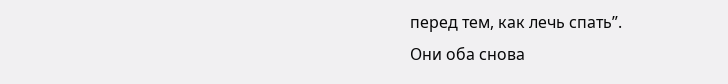перед тем, как лечь спать”.
Они оба снова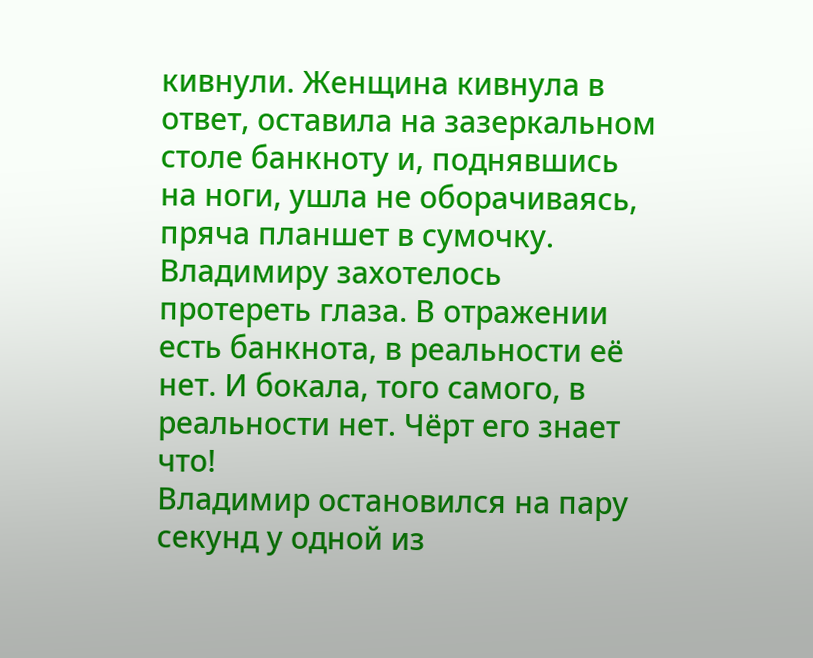кивнули. Женщина кивнула в ответ, оставила на зазеркальном столе банкноту и, поднявшись на ноги, ушла не оборачиваясь, пряча планшет в сумочку. Владимиру захотелось протереть глаза. В отражении есть банкнота, в реальности её нет. И бокала, того самого, в реальности нет. Чёрт его знает что!
Владимир остановился на пару секунд у одной из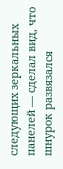следующих зеркальных панелей — сделал вид, что шнурок развязался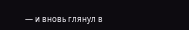— и вновь глянул в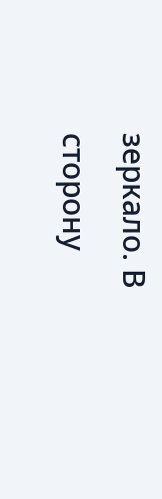зеркало. В сторону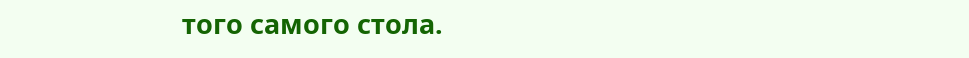того самого стола.